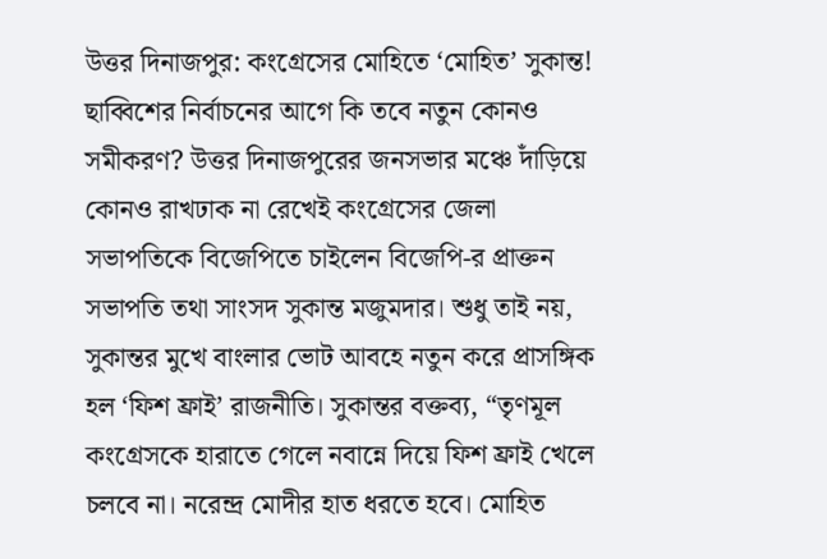উত্তর দিনাজপুর: কংগ্রেসের মোহিতে ‘মোহিত’ সুকান্ত! ছাব্বিশের নির্বাচনের আগে কি তবে নতুন কোনও সমীকরণ? উত্তর দিনাজপুরের জনসভার মঞ্চে দাঁড়িয়ে কোনও রাখঢাক না রেখেই কংগ্রেসের জেলা সভাপতিকে বিজেপিতে চাইলেন বিজেপি-র প্রাক্তন সভাপতি তথা সাংসদ সুকান্ত মজুমদার। শুধু তাই নয়, সুকান্তর মুখে বাংলার ভোট আবহে নতুন করে প্রাসঙ্গিক হল ‘ফিশ ফ্রাই’ রাজনীতি। সুকান্তর বক্তব্য, “তৃণমূল কংগ্রেসকে হারাতে গেলে নবান্নে দিয়ে ফিশ ফ্রাই খেলে চলবে না। নরেন্দ্র মোদীর হাত ধরতে হবে। মোহিত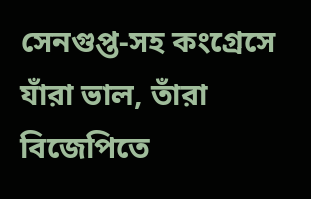সেনগুপ্ত-সহ কংগ্রেসে যাঁরা ভাল, তাঁরা বিজেপিতে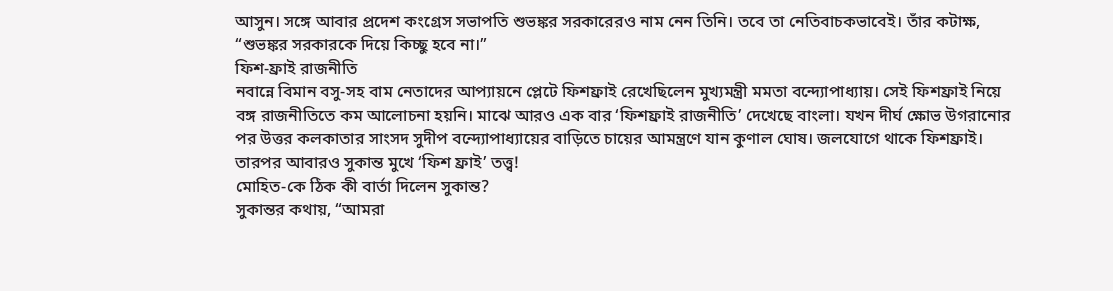আসুন। সঙ্গে আবার প্রদেশ কংগ্রেস সভাপতি শুভঙ্কর সরকারেরও নাম নেন তিনি। তবে তা নেতিবাচকভাবেই। তাঁর কটাক্ষ, “শুভঙ্কর সরকারকে দিয়ে কিচ্ছু হবে না।”
ফিশ-ফ্রাই রাজনীতি
নবান্নে বিমান বসু-সহ বাম নেতাদের আপ্যায়নে প্লেটে ফিশফ্রাই রেখেছিলেন মুখ্যমন্ত্রী মমতা বন্দ্যোপাধ্যায়। সেই ফিশফ্রাই নিয়ে বঙ্গ রাজনীতিতে কম আলোচনা হয়নি। মাঝে আরও এক বার ‘ফিশফ্রাই রাজনীতি’ দেখেছে বাংলা। যখন দীর্ঘ ক্ষোভ উগরানোর পর উত্তর কলকাতার সাংসদ সুদীপ বন্দ্যোপাধ্যায়ের বাড়িতে চায়ের আমন্ত্রণে যান কুণাল ঘোষ। জলযোগে থাকে ফিশফ্রাই। তারপর আবারও সুকান্ত মুখে ‘ফিশ ফ্রাই’ তত্ত্ব!
মোহিত-কে ঠিক কী বার্তা দিলেন সুকান্ত?
সুকান্তর কথায়, “আমরা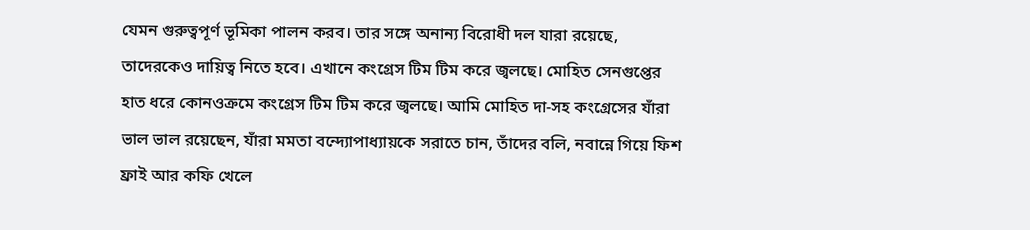যেমন গুরুত্বপূর্ণ ভূমিকা পালন করব। তার সঙ্গে অনান্য বিরোধী দল যারা রয়েছে, তাদেরকেও দায়িত্ব নিতে হবে। এখানে কংগ্রেস টিম টিম করে জ্বলছে। মোহিত সেনগুপ্তের হাত ধরে কোনওক্রমে কংগ্রেস টিম টিম করে জ্বলছে। আমি মোহিত দা-সহ কংগ্রেসের যাঁরা ভাল ভাল রয়েছেন, যাঁরা মমতা বন্দ্যোপাধ্যায়কে সরাতে চান, তাঁদের বলি, নবান্নে গিয়ে ফিশ ফ্রাই আর কফি খেলে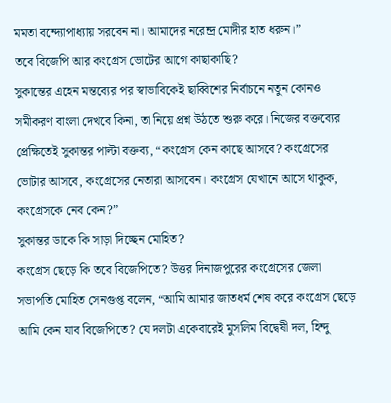মমতা বন্দ্যোপাধ্যায় সরবেন না। আমাদের নরেন্দ্র মোদীর হাত ধরুন।”
তবে বিজেপি আর কংগ্রেস ভোটের আগে কাছাকাছি?
সুকান্তের এহেন মন্তব্যের পর স্বাভাবিকেই ছাব্বিশের নির্বাচনে নতুন কোনও সমীকরণ বাংলা দেখবে কিনা, তা নিয়ে প্রশ্ন উঠতে শুরু করে। নিজের বক্তব্যের প্রেক্ষিতেই সুকান্তর পাল্টা বক্তব্য, “কংগ্রেস কেন কাছে আসবে? কংগ্রেসের ভোটার আসবে, কংগ্রেসের নেতারা আসবেন। কংগ্রেস যেখানে আসে থাকুক, কংগ্রেসকে নেব কেন?”
সুকান্তর ডাকে কি সাড়া দিচ্ছেন মোহিত?
কংগ্রেস ছেড়ে কি তবে বিজেপিতে? উত্তর দিনাজপুরের কংগ্রেসের জেলা সভাপতি মোহিত সেনগুপ্ত বলেন, “আমি আমার জাতধর্ম শেষ করে কংগ্রেস ছেড়ে আমি কেন যাব বিজেপিতে? যে দলটা একেবারেই মুসলিম বিদ্বেষী দল, হিন্দু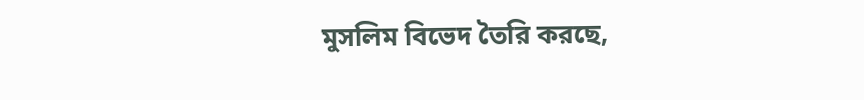মুসলিম বিভেদ তৈরি করছে,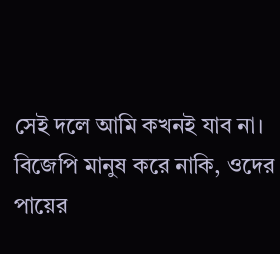সেই দলে আমি কখনই যাব না। বিজেপি মানুষ করে নাকি, ওদের পায়ের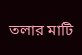তলার মাটি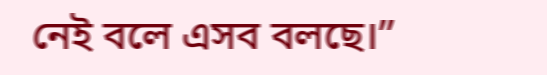নেই বলে এসব বলছে।”